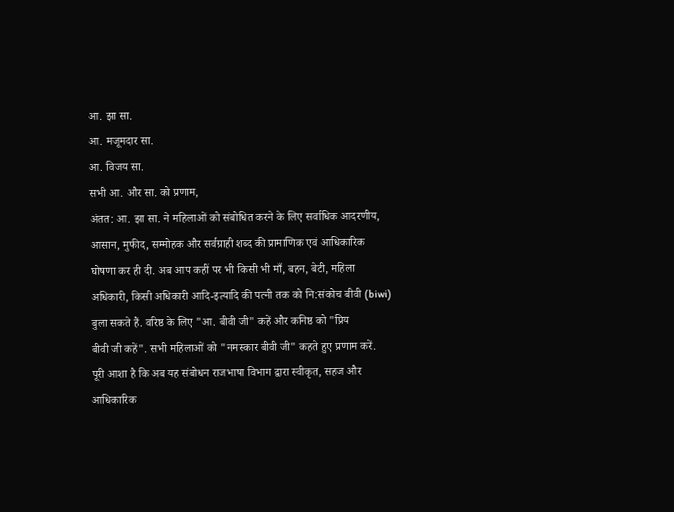आ. झा सा.
आ. मजूमदार सा.
आ. विजय सा.
सभी आ. और सा. को प्रणाम,
अंतत: आ. झा सा. ने महिलाओं को संबोधित करने के लिए सर्वाधिक आदरणीय,
आसान, मुफीद, सम्मोहक और सर्वग्राही शब्द की प्रामाणिक एवं आधिकारिक
घोषणा कर ही दी. अब आप कहीं पर भी किसी भी माँ, बहन, बेटी, महिला
अधिकारी, किसी अधिकारी आदि-इत्यादि की पत्नी तक को नि:संकोच बीवी (biwi)
बुला सकते हैं. वरिष्ठ के लिए "आ. बीवी जी" कहें और कनिष्ठ को "प्रिय
बीवी जी कहें". सभी महिलाओं को "नमस्कार बीवी जी" कहते हुए प्रणाम करें.
पूरी आशा है कि अब यह संबोधन राजभाषा विभाग द्वारा स्वीकृत, सहज और
आधिकारिक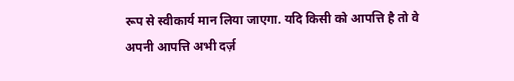रूप से स्वीकार्य मान लिया जाएगा. यदि किसी को आपत्ति है तो वे
अपनी आपत्ति अभी दर्ज़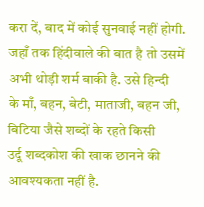करा दें, बाद में कोई सुनवाई नहीं होगी.
जहाँ तक हिंदीवाले की बात है तो उसमें अभी थोड़ी शर्म बाकी है. उसे हिन्दी
के माँ, बहन, बेटी, माताजी, बहन जी, बिटिया जैसे शब्दों के रहते किसी
उर्दू शब्दकोश की खाक छानने की आवश्यकता नहीं है.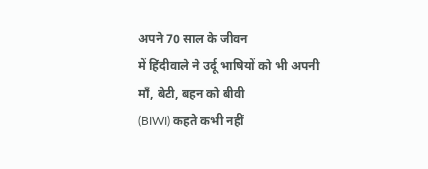अपने 70 साल के जीवन
में हिंदीवाले ने उर्दू भाषियों को भी अपनी माँ, बेटी, बहन को बीवी
(BIWI) कहते कभी नहीं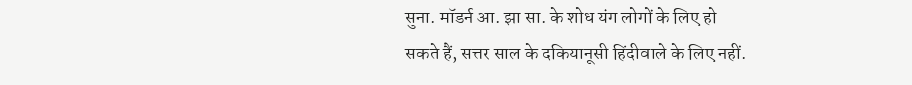सुना. मॉडर्न आ. झा सा. के शोध यंग लोगों के लिए हो
सकते हैं, सत्तर साल के दकियानूसी हिंदीवाले के लिए नहीं.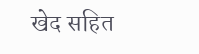खेद सहित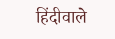हिंदीवाले